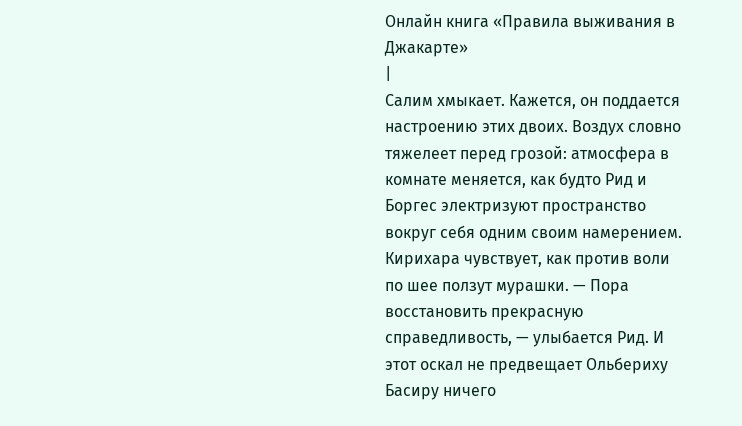Онлайн книга «Правила выживания в Джакарте»
|
Салим хмыкает. Кажется, он поддается настроению этих двоих. Воздух словно тяжелеет перед грозой: атмосфера в комнате меняется, как будто Рид и Боргес электризуют пространство вокруг себя одним своим намерением. Кирихара чувствует, как против воли по шее ползут мурашки. — Пора восстановить прекрасную справедливость, — улыбается Рид. И этот оскал не предвещает Ольбериху Басиру ничего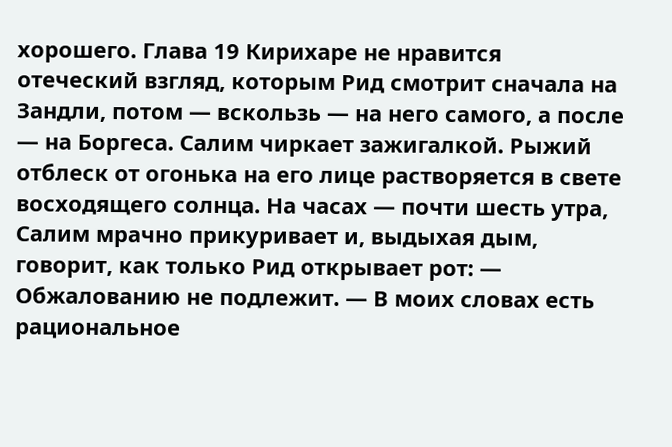хорошего. Глава 19 Кирихаре не нравится отеческий взгляд, которым Рид смотрит сначала на Зандли, потом — вскользь — на него самого, а после — на Боргеса. Салим чиркает зажигалкой. Рыжий отблеск от огонька на его лице растворяется в свете восходящего солнца. На часах — почти шесть утра, Салим мрачно прикуривает и, выдыхая дым, говорит, как только Рид открывает рот: — Обжалованию не подлежит. — В моих словах есть рациональное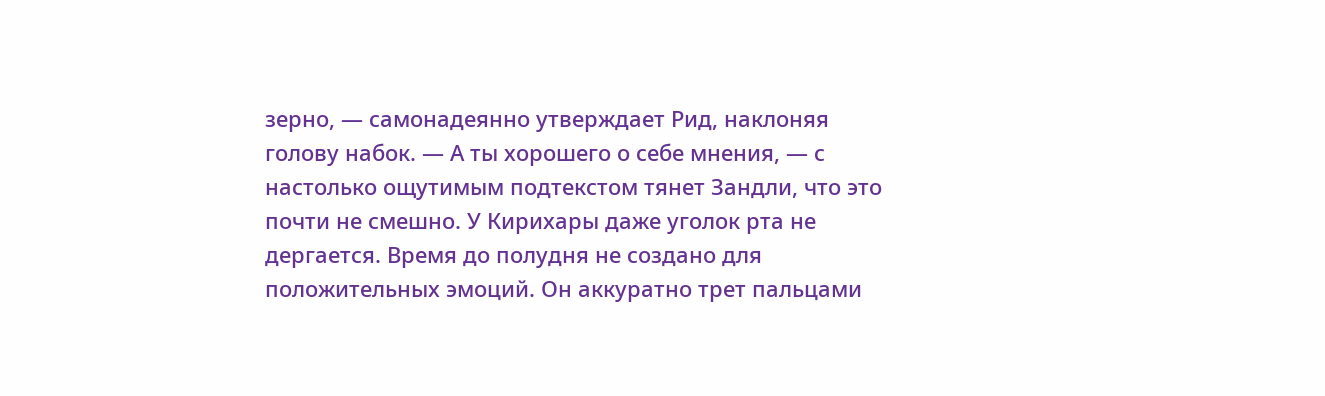зерно, — самонадеянно утверждает Рид, наклоняя голову набок. — А ты хорошего о себе мнения, — с настолько ощутимым подтекстом тянет Зандли, что это почти не смешно. У Кирихары даже уголок рта не дергается. Время до полудня не создано для положительных эмоций. Он аккуратно трет пальцами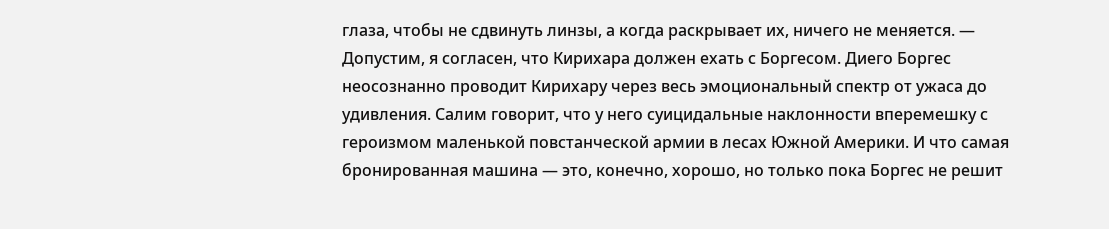глаза, чтобы не сдвинуть линзы, а когда раскрывает их, ничего не меняется. — Допустим, я согласен, что Кирихара должен ехать с Боргесом. Диего Боргес неосознанно проводит Кирихару через весь эмоциональный спектр от ужаса до удивления. Салим говорит, что у него суицидальные наклонности вперемешку с героизмом маленькой повстанческой армии в лесах Южной Америки. И что самая бронированная машина — это, конечно, хорошо, но только пока Боргес не решит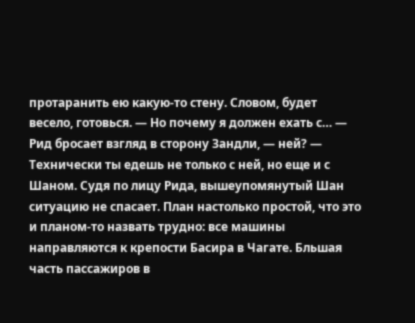протаранить ею какую-то стену. Словом, будет весело, готовься. — Но почему я должен ехать с… — Рид бросает взгляд в сторону Зандли, — ней? — Технически ты едешь не только с ней, но еще и с Шаном. Судя по лицу Рида, вышеупомянутый Шан ситуацию не спасает. План настолько простой, что это и планом-то назвать трудно: все машины направляются к крепости Басира в Чагате. Бльшая часть пассажиров в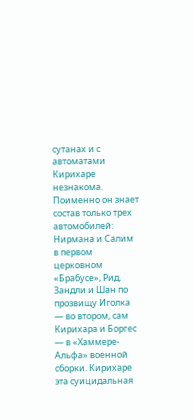сутанах и с автоматами Кирихаре незнакома. Поименно он знает состав только трех автомобилей: Нирмана и Салим в первом церковном «Брабусе», Рид, Зандли и Шан по прозвищу Иголка — во втором, сам Кирихара и Боргес — в «Хаммере-Альфа» военной сборки. Кирихаре эта суицидальная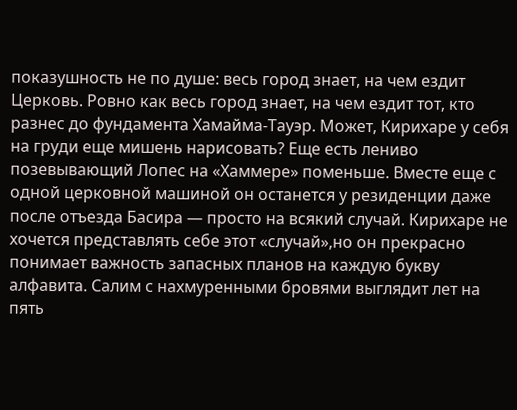показушность не по душе: весь город знает, на чем ездит Церковь. Ровно как весь город знает, на чем ездит тот, кто разнес до фундамента Хамайма-Тауэр. Может, Кирихаре у себя на груди еще мишень нарисовать? Еще есть лениво позевывающий Лопес на «Хаммере» поменьше. Вместе еще с одной церковной машиной он останется у резиденции даже после отъезда Басира — просто на всякий случай. Кирихаре не хочется представлять себе этот «случай»,но он прекрасно понимает важность запасных планов на каждую букву алфавита. Салим с нахмуренными бровями выглядит лет на пять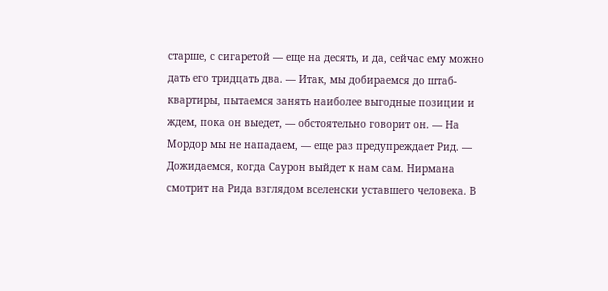старше, с сигаретой — еще на десять, и да, сейчас ему можно дать его тридцать два. — Итак, мы добираемся до штаб-квартиры, пытаемся занять наиболее выгодные позиции и ждем, пока он выедет, — обстоятельно говорит он. — На Мордор мы не нападаем, — еще раз предупреждает Рид. — Дожидаемся, когда Саурон выйдет к нам сам. Нирмана смотрит на Рида взглядом вселенски уставшего человека. В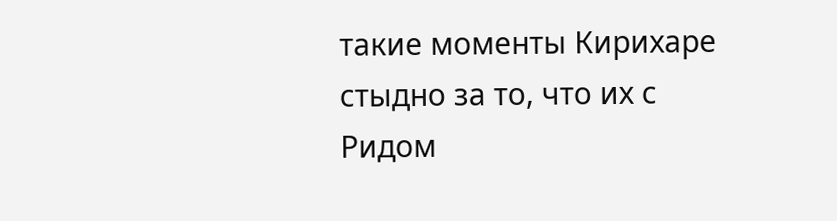такие моменты Кирихаре стыдно за то, что их с Ридом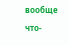вообще что-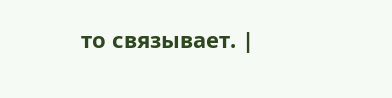то связывает. |